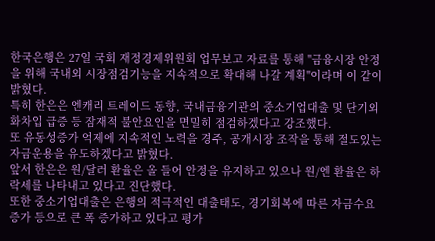한국은행은 27일 국회 재정경제위원회 업무보고 자료를 통해 "금융시장 안정을 위해 국내외 시장점검기능을 지속적으로 확대해 나갈 계획"이라며 이 같이 밝혔다.
특히 한은은 엔캐리 트레이드 동향, 국내금융기관의 중소기업대출 및 단기외화차입 급증 등 잠재적 불안요인을 면밀히 점검하겠다고 강조했다.
또 유동성증가 억제에 지속적인 노력을 경주, 공개시장 조작을 통해 절도있는 자금운용을 유도하겠다고 밝혔다.
앞서 한은은 원/달러 환율은 올 들어 안정을 유지하고 있으나 원/엔 환율은 하락세를 나타내고 있다고 진단했다.
또한 중소기업대출은 은행의 적극적인 대출태도, 경기회복에 따른 자금수요 증가 등으로 큰 폭 증가하고 있다고 평가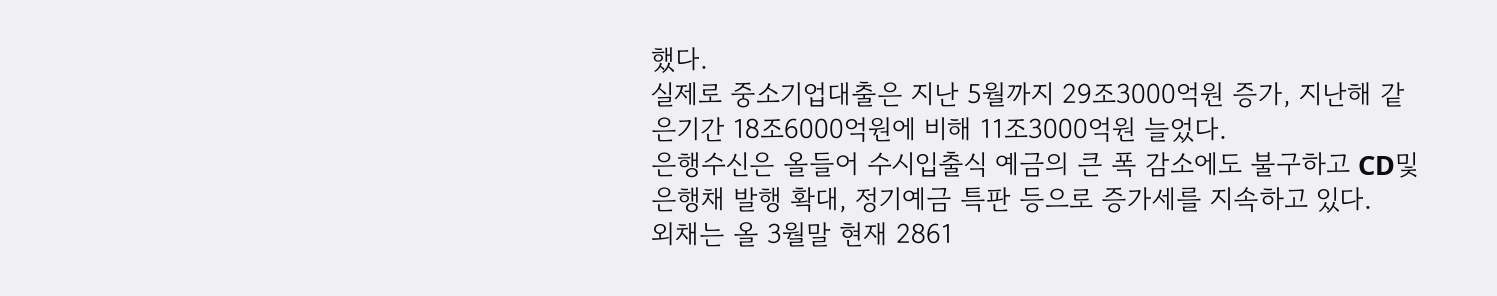했다.
실제로 중소기업대출은 지난 5월까지 29조3000억원 증가, 지난해 같은기간 18조6000억원에 비해 11조3000억원 늘었다.
은행수신은 올들어 수시입출식 예금의 큰 폭 감소에도 불구하고 CD및 은행채 발행 확대, 정기예금 특판 등으로 증가세를 지속하고 있다.
외채는 올 3월말 현재 2861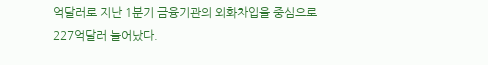억달러로 지난 1분기 금융기관의 외화차입을 중심으로 227억달러 늘어났다.